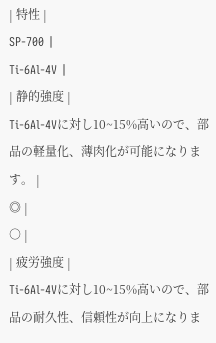| 特性 |
SP-700 |
Ti-6Al-4V |
| 静的強度 |
Ti-6Al-4Vに対し10~15%高いので、部品の軽量化、薄肉化が可能になります。 |
◎ |
○ |
| 疲労強度 |
Ti-6Al-4Vに対し10~15%高いので、部品の耐久性、信頼性が向上になりま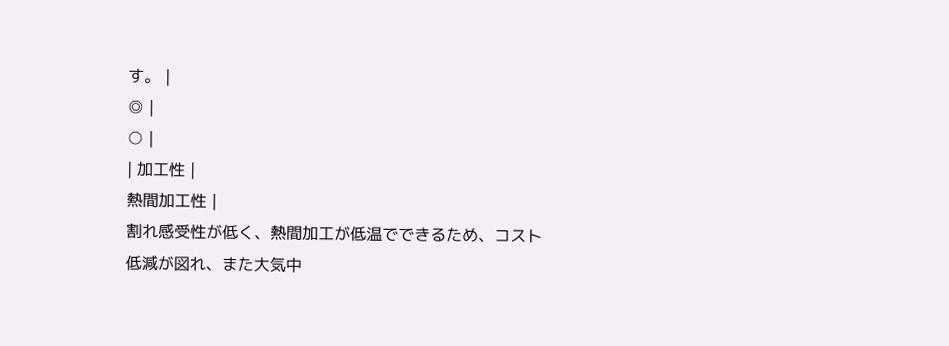す。 |
◎ |
○ |
| 加工性 |
熱間加工性 |
割れ感受性が低く、熱間加工が低温でできるため、コスト低減が図れ、また大気中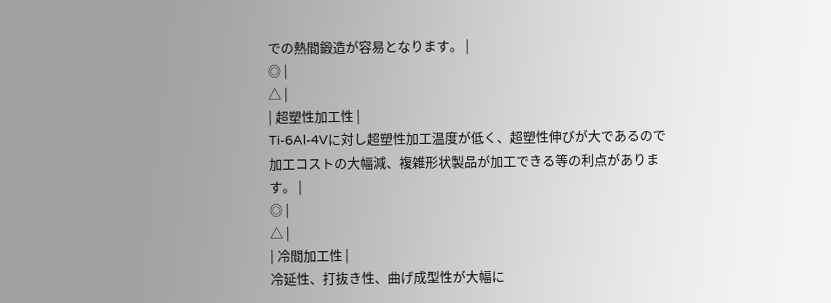での熱間鍛造が容易となります。 |
◎ |
△ |
| 超塑性加工性 |
Ti-6Al-4Vに対し超塑性加工温度が低く、超塑性伸びが大であるので加工コストの大幅減、複雑形状製品が加工できる等の利点があります。 |
◎ |
△ |
| 冷間加工性 |
冷延性、打抜き性、曲げ成型性が大幅に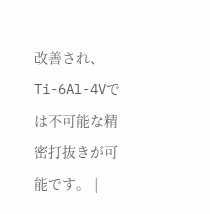改善され、Ti-6Al-4Vでは不可能な精密打抜きが可能です。 |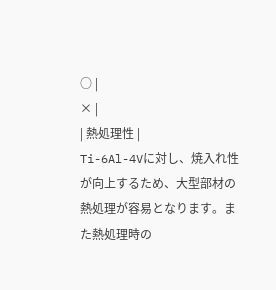○ |
× |
| 熱処理性 |
Ti-6Al-4Vに対し、焼入れ性が向上するため、大型部材の熱処理が容易となります。また熱処理時の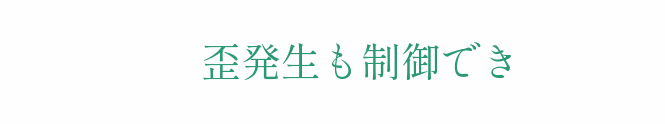歪発生も制御でき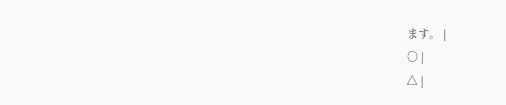ます。 |
○ |
△ |